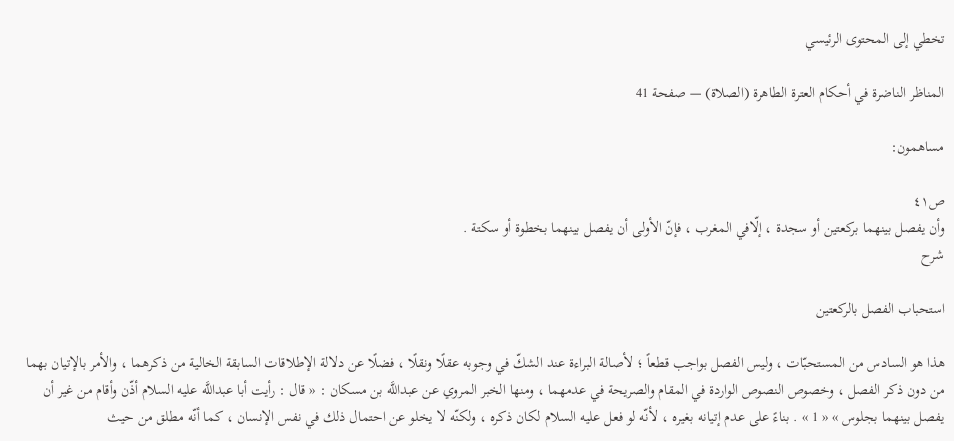تخطي إلى المحتوى الرئيسي

المناظر الناضرة في أحكام العترة الطاهرة (الصلاة) — صفحة 41

مساهمون:

ص٤١
وأن يفصل بينهما بركعتين أو سجدة ، إلّافي المغرب ، فإنّ الأولى أن يفصل بينهما بخطوة أو سكتة .
شرح

استحباب الفصل بالركعتين

هذا هو السادس من المستحبّات ، وليس الفصل بواجب قطعاً ؛ لأصالة البراءة عند الشكّ في وجوبه عقلًا ونقلًا ، فضلًا عن دلالة الإطلاقات السابقة الخالية من ذكرهما ، والأمر بالإتيان بهما من دون ذكر الفصل ، وخصوص النصوص الواردة في المقام والصريحة في عدمهما ، ومنها الخبر المروي عن عبداللَّه بن مسكان : « قال : رأيت أبا عبداللَّه عليه السلام أذّن وأقام من غير أن يفصل بينهما بجلوس » « 1 » . بناءً على عدم إتيانه بغيره ، لأنّه لو فعل عليه السلام لكان ذكره ، ولكنّه لا يخلو عن احتمال ذلك في نفس الإنسان ، كما أنّه مطلق من حيث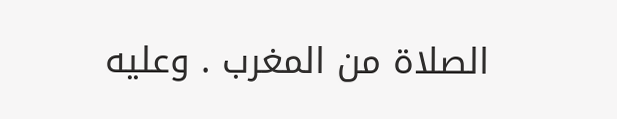الصلاة من المغرب . وعليه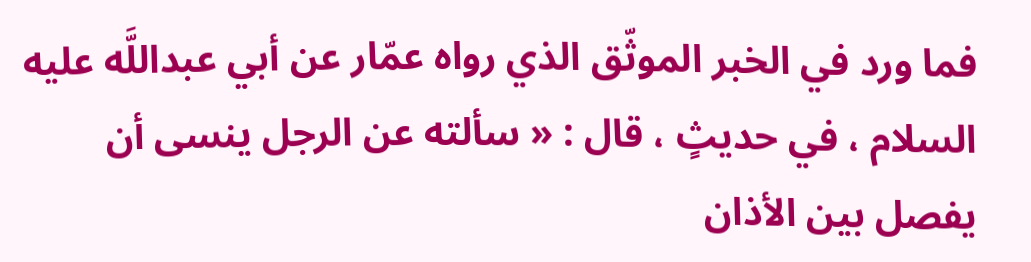فما ورد في الخبر الموثّق الذي رواه عمّار عن أبي عبداللَّه عليه السلام ، في حديثٍ ، قال : « سألته عن الرجل ينسى أن يفصل بين الأذان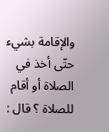والإقامة بشيء حتّى أخذ في الصلاة أو أقام للصلاة ؟ قال :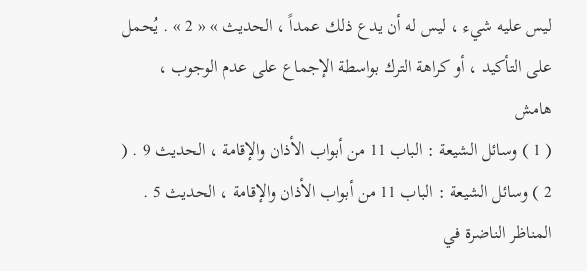ليس عليه شيء ، ليس له أن يدع ذلك عمداً ، الحديث » « 2 » . يُحمل على التأكيد ، أو كراهة الترك بواسطة الإجماع على عدم الوجوب ،
هامش
( 1 ) وسائل الشيعة : الباب 11 من أبواب الأذان والإقامة ، الحديث 9 . ( 2 ) وسائل الشيعة : الباب 11 من أبواب الأذان والإقامة ، الحديث 5 .
المناظر الناضرة في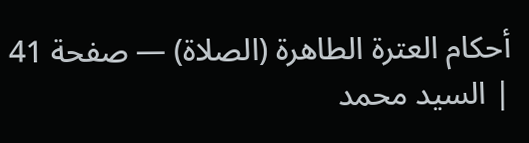أحكام العترة الطاهرة (الصلاة) — صفحة 41 | السيد محمد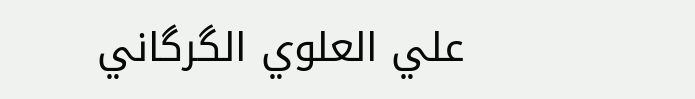علي العلوي الگرگاني